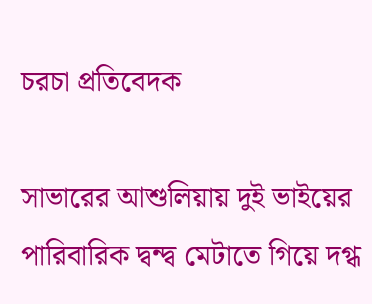চরচা প্রতিবেদক

সাভারের আশুলিয়ায় দুই ভাইয়ের পারিবারিক দ্বন্দ্ব মেটাতে গিয়ে দগ্ধ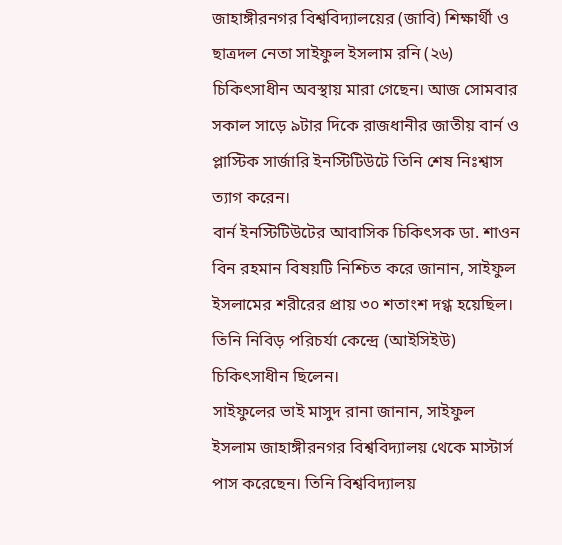জাহাঙ্গীরনগর বিশ্ববিদ্যালয়ের (জাবি) শিক্ষার্থী ও ছাত্রদল নেতা সাইফুল ইসলাম রনি (২৬) চিকিৎসাধীন অবস্থায় মারা গেছেন। আজ সোমবার সকাল সাড়ে ৯টার দিকে রাজধানীর জাতীয় বার্ন ও প্লাস্টিক সার্জারি ইনস্টিটিউটে তিনি শেষ নিঃশ্বাস ত্যাগ করেন।
বার্ন ইনস্টিটিউটের আবাসিক চিকিৎসক ডা. শাওন বিন রহমান বিষয়টি নিশ্চিত করে জানান, সাইফুল ইসলামের শরীরের প্রায় ৩০ শতাংশ দগ্ধ হয়েছিল। তিনি নিবিড় পরিচর্যা কেন্দ্রে (আইসিইউ) চিকিৎসাধীন ছিলেন।
সাইফুলের ভাই মাসুদ রানা জানান, সাইফুল ইসলাম জাহাঙ্গীরনগর বিশ্ববিদ্যালয় থেকে মাস্টার্স পাস করেছেন। তিনি বিশ্ববিদ্যালয়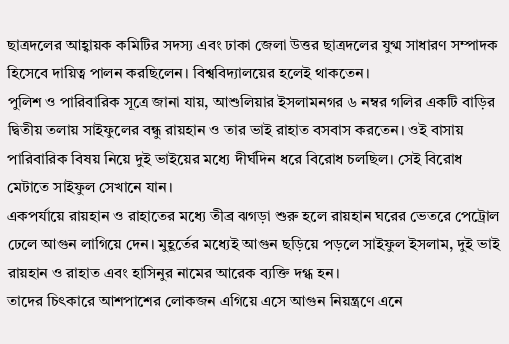ছাত্রদলের আহ্বায়ক কমিটির সদস্য এবং ঢাকা জেলা উত্তর ছাত্রদলের যুগ্ম সাধারণ সম্পাদক হিসেবে দায়িত্ব পালন করছিলেন। বিশ্ববিদ্যালয়ের হলেই থাকতেন।
পুলিশ ও পারিবারিক সূত্রে জানা যায়, আশুলিয়ার ইসলামনগর ৬ নম্বর গলির একটি বাড়ির দ্বিতীয় তলায় সাইফুলের বন্ধু রায়হান ও তার ভাই রাহাত বসবাস করতেন। ওই বাসায় পারিবারিক বিষয় নিয়ে দুই ভাইয়ের মধ্যে দীর্ঘদিন ধরে বিরোধ চলছিল। সেই বিরোধ মেটাতে সাইফুল সেখানে যান।
একপর্যায়ে রায়হান ও রাহাতের মধ্যে তীব্র ঝগড়া শুরু হলে রায়হান ঘরের ভেতরে পেট্রোল ঢেলে আগুন লাগিয়ে দেন। মুহূর্তের মধ্যেই আগুন ছড়িয়ে পড়লে সাইফুল ইসলাম, দুই ভাই রায়হান ও রাহাত এবং হাসিনুর নামের আরেক ব্যক্তি দগ্ধ হন।
তাদের চিৎকারে আশপাশের লোকজন এগিয়ে এসে আগুন নিয়ন্ত্রণে এনে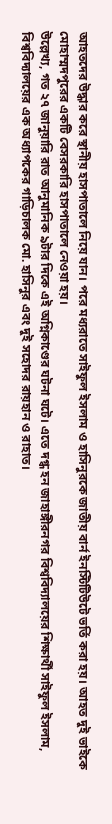আহতদের উদ্ধার করে স্থানীয় হাসপাতালে নিয়ে যান। পরে মধ্যরাতে সাইফুল ইসলাম ও হাসিনুরকে জাতীয় বার্ন ইনস্টিটিউটে ভর্তি করা হয়। আহত দুই ভাইকে মোহাম্মদপুরের একটি বেসরকারি হাসপাতালে নেওয়া হয়।
উল্লেখ্য, গত ২৭ জানুয়ারি রাত আনুমানিক ৯টার দিকে এই অগ্নিকাণ্ডের ঘটনা ঘটে। এতে দগ্ধ হন জাহাঙ্গীরনগর বিশ্ববিদ্যালয়ের শিক্ষার্থী সাইফুল ইসলাম, বিশ্ববিদ্যালয়ের এক অধ্যাপকের গাড়িচালক মো. হাসিনুর এবং দুই সহোদর রায়হান ও রাহাত।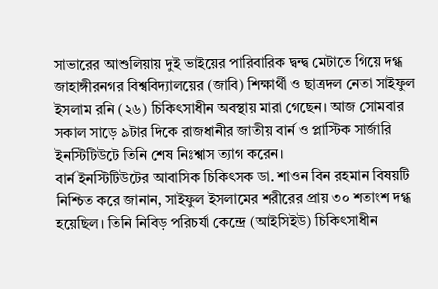সাভারের আশুলিয়ায় দুই ভাইয়ের পারিবারিক দ্বন্দ্ব মেটাতে গিয়ে দগ্ধ জাহাঙ্গীরনগর বিশ্ববিদ্যালয়ের (জাবি) শিক্ষার্থী ও ছাত্রদল নেতা সাইফুল ইসলাম রনি (২৬) চিকিৎসাধীন অবস্থায় মারা গেছেন। আজ সোমবার সকাল সাড়ে ৯টার দিকে রাজধানীর জাতীয় বার্ন ও প্লাস্টিক সার্জারি ইনস্টিটিউটে তিনি শেষ নিঃশ্বাস ত্যাগ করেন।
বার্ন ইনস্টিটিউটের আবাসিক চিকিৎসক ডা. শাওন বিন রহমান বিষয়টি নিশ্চিত করে জানান, সাইফুল ইসলামের শরীরের প্রায় ৩০ শতাংশ দগ্ধ হয়েছিল। তিনি নিবিড় পরিচর্যা কেন্দ্রে (আইসিইউ) চিকিৎসাধীন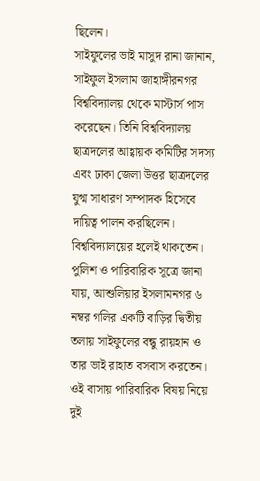ছিলেন।
সাইফুলের ভাই মাসুদ রানা জানান, সাইফুল ইসলাম জাহাঙ্গীরনগর বিশ্ববিদ্যালয় থেকে মাস্টার্স পাস করেছেন। তিনি বিশ্ববিদ্যালয় ছাত্রদলের আহ্বায়ক কমিটির সদস্য এবং ঢাকা জেলা উত্তর ছাত্রদলের যুগ্ম সাধারণ সম্পাদক হিসেবে দায়িত্ব পালন করছিলেন। বিশ্ববিদ্যালয়ের হলেই থাকতেন।
পুলিশ ও পারিবারিক সূত্রে জানা যায়, আশুলিয়ার ইসলামনগর ৬ নম্বর গলির একটি বাড়ির দ্বিতীয় তলায় সাইফুলের বন্ধু রায়হান ও তার ভাই রাহাত বসবাস করতেন। ওই বাসায় পারিবারিক বিষয় নিয়ে দুই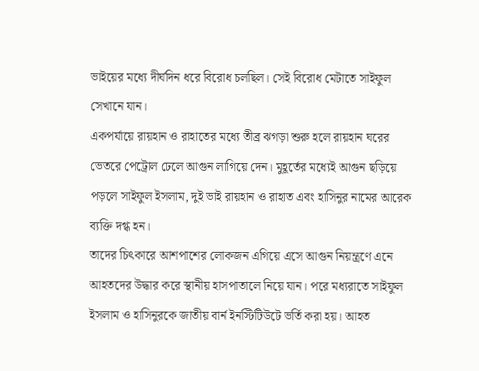ভাইয়ের মধ্যে দীর্ঘদিন ধরে বিরোধ চলছিল। সেই বিরোধ মেটাতে সাইফুল সেখানে যান।
একপর্যায়ে রায়হান ও রাহাতের মধ্যে তীব্র ঝগড়া শুরু হলে রায়হান ঘরের ভেতরে পেট্রোল ঢেলে আগুন লাগিয়ে দেন। মুহূর্তের মধ্যেই আগুন ছড়িয়ে পড়লে সাইফুল ইসলাম, দুই ভাই রায়হান ও রাহাত এবং হাসিনুর নামের আরেক ব্যক্তি দগ্ধ হন।
তাদের চিৎকারে আশপাশের লোকজন এগিয়ে এসে আগুন নিয়ন্ত্রণে এনে আহতদের উদ্ধার করে স্থানীয় হাসপাতালে নিয়ে যান। পরে মধ্যরাতে সাইফুল ইসলাম ও হাসিনুরকে জাতীয় বার্ন ইনস্টিটিউটে ভর্তি করা হয়। আহত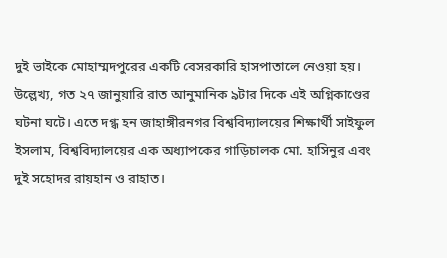দুই ভাইকে মোহাম্মদপুরের একটি বেসরকারি হাসপাতালে নেওয়া হয়।
উল্লেখ্য, গত ২৭ জানুয়ারি রাত আনুমানিক ৯টার দিকে এই অগ্নিকাণ্ডের ঘটনা ঘটে। এতে দগ্ধ হন জাহাঙ্গীরনগর বিশ্ববিদ্যালয়ের শিক্ষার্থী সাইফুল ইসলাম, বিশ্ববিদ্যালয়ের এক অধ্যাপকের গাড়িচালক মো. হাসিনুর এবং দুই সহোদর রায়হান ও রাহাত।